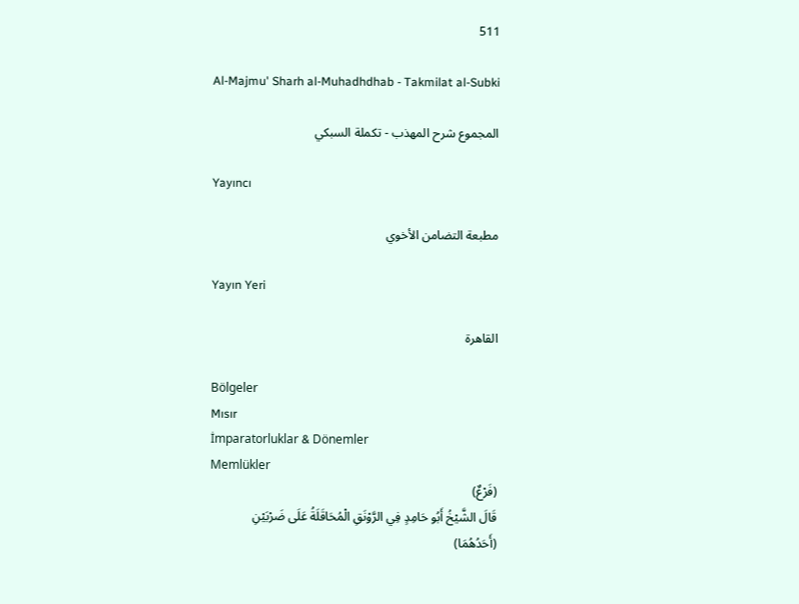511

Al-Majmu' Sharh al-Muhadhdhab - Takmilat al-Subki

المجموع شرح المهذب - تكملة السبكي

Yayıncı

مطبعة التضامن الأخوي

Yayın Yeri

القاهرة

Bölgeler
Mısır
İmparatorluklar & Dönemler
Memlükler
(فَرْعٌ)
قَالَ الشَّيْخُ أَبُو حَامِدٍ فِي الرَّوْنَقِ الْمُحَاقَلَةُ عَلَى ضَرْبَيْنِ
(أَحَدُهُمَا)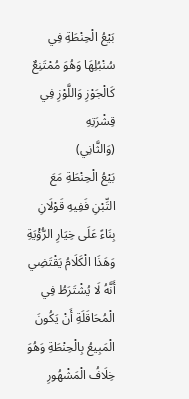بَيْعُ الْحِنْطَةِ فِي سُنْبُلِهَا وَهُوَ مُمْتَنِعٌ كَالْجَوْزِ وَاللَّوْزِ فِي قِشْرَتِهِ
(وَالثَّانِي)
بَيْعُ الْحِنْطَةِ مَعَ التِّبْنِ فَفِيهِ قَوْلَانِ بِنَاءً عَلَى خِيَارِ الرُّؤْيَةِ وَهَذَا الْكَلَامُ يَقْتَضِي أَنَّهُ لَا يُشْتَرَطُ فِي الْمُحَاقَلَةِ أَنْ يَكُونَ الْمَبِيعُ بِالْحِنْطَةِ وَهُوَ خِلَافُ الْمَشْهُورِ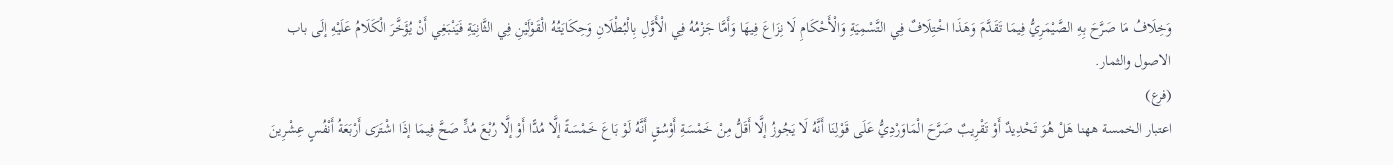وَخِلَافُ مَا صَرَّحَ بِهِ الصَّيْمَرِيُّ فِيمَا تَقَدَّمَ وَهَذَا اخْتِلَافٌ فِي التَّسْمِيَةِ وَالْأَحْكَامِ لَا نِزَاعَ فِيهَا وَأَمَّا جَزْمُهُ فِي الْأَوَّلِ بِالْبُطْلَانِ وَحِكَايَتُهُ الْقَوْلَيْنِ فِي الثَّانِيَةِ فَيَنْبَغِي أَنْ يُؤَخَّرَ الْكَلَامُ عَلَيْهِ إلَى باب الاصول والثمار.
(فرع)
اعتبار الخمسة ههنا هَلْ هُوَ تَحْدِيدٌ أَوْ تَقْرِيبٌ صَرَّحَ الْمَاوَرْدِيُّ عَلَى قَوْلِنَا أَنَّهُ لَا يَجُوزُ إلَّا أَقَلُّ مِنْ خَمْسَةِ أَوْسُقٍ أَنَّهُ لَوْ بَاعَ خَمْسَةً إلَّا مُدًّا أَوْ إلَّا رُبْعَ مُدٍّ صَحَّ فِيمَا إذَا اشْتَرَى أَرْبَعَةُ أَنْفُسٍ عِشْرِينَ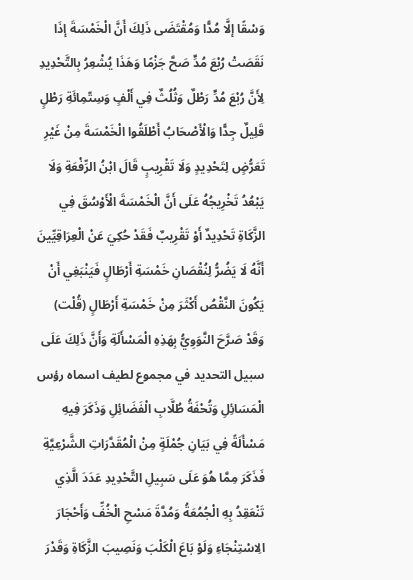وَسْقًا إلَّا مُدًّا وَمُقْتَضَى ذَلِكَ أَنَّ الْخَمْسَةَ إذَا نَقَصَتْ رُبْعَ مُدٍّ صَحَّ جَزْمًا وَهَذَا يُشْعِرُ بِالتَّحْدِيدِ لِأَنَّ رُبْعَ مُدٍّ رَطْلٌ وَثُلُثٌ فِي أَلْفٍ وَسِتّمِائَةِ رَطْلٍ قَلِيلٌ جِدًّا وَالْأَصْحَابُ أَطْلَقُوا الْخَمْسَةَ مِنْ غَيْرِ تَعَرُّضٍ لِتَحْدِيدٍ وَلَا تَقْرِيبٍ قَالَ ابْنُ الرِّفْعَةِ وَلَا يَبْعُدُ تَخْرِيجُهُ عَلَى أَنَّ الْخَمْسَةَ الْأَوْسُقَ فِي الزَّكَاةِ تَحْدِيدٌ أَوْ تَقْرِيبٌ فَقَدْ حُكِيَ عَنْ الْعِرَاقِيِّينَ أَنَّهُ لَا يَضُرُّ لِنُقْصَانِ خَمْسَةِ أَرْطَالٍ فَيَنْبَغِي أَنْ يَكُونَ النَّقْصُ أَكْثَرَ مِنْ خَمْسَةِ أَرْطَالٍ (قُلْت) وَقَدْ صَرَّحَ النَّوَوِيُّ بِهَذِهِ الْمَسْأَلَةِ وَأَنَّ ذَلِكَ عَلَى سبيل التحديد في مجموع لطيف اسماه رؤس الْمَسَائِلِ وَتُحْفَةُ طُلَّابِ الْفَضَائِلِ وَذَكَرَ فِيهِ مَسْأَلَةً فِي بَيَانِ جُمْلَةٍ مِنْ الْمُقَدَّرَاتِ الشَّرْعِيَّةِ فَذَكَرَ مِمَّا هُوَ عَلَى سَبِيلِ التَّحْدِيدِ عَدَدَ الَّذِي تَنْعَقِدُ بِهِ الْجُمُعَةُ وَمُدَّةَ مَسْحِ الْخُفِّ وَأَحْجَارَ الِاسْتِنْجَاءِ وَلَوْ بَاعَ الْكَلْبَ وَنَصِيبَ الزَّكَاةِ وَقَدْرَ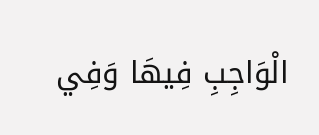الْوَاجِبِ فِيهَا وَفِي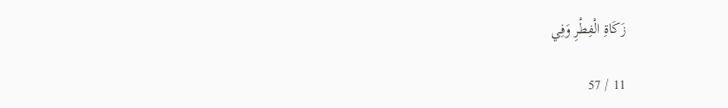زَكَاةِ الْفِطْرِ وَفِي

11 / 57